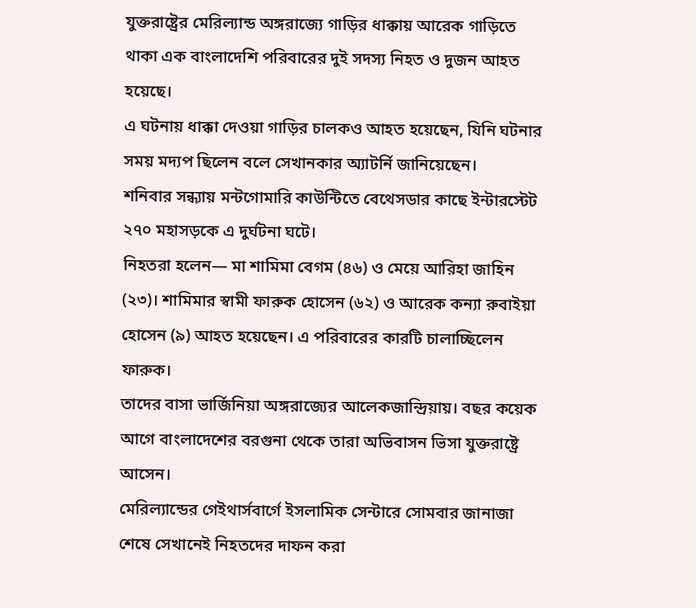যুক্তরাষ্ট্রের মেরিল্যান্ড অঙ্গরাজ্যে গাড়ির ধাক্কায় আরেক গাড়িতে থাকা এক বাংলাদেশি পরিবারের দুই সদস্য নিহত ও দুজন আহত হয়েছে।
এ ঘটনায় ধাক্কা দেওয়া গাড়ির চালকও আহত হয়েছেন, যিনি ঘটনার সময় মদ্যপ ছিলেন বলে সেখানকার অ্যাটর্নি জানিয়েছেন।
শনিবার সন্ধ্যায় মন্টগোমারি কাউন্টিতে বেথেসডার কাছে ইন্টারস্টেট ২৭০ মহাসড়কে এ দুর্ঘটনা ঘটে।
নিহতরা হলেন— মা শামিমা বেগম (৪৬) ও মেয়ে আরিহা জাহিন (২৩)। শামিমার স্বামী ফারুক হোসেন (৬২) ও আরেক কন্যা রুবাইয়া হোসেন (৯) আহত হয়েছেন। এ পরিবারের কারটি চালাচ্ছিলেন ফারুক।
তাদের বাসা ভার্জিনিয়া অঙ্গরাজ্যের আলেকজান্দ্রিয়ায়। বছর কয়েক আগে বাংলাদেশের বরগুনা থেকে তারা অভিবাসন ভিসা যুক্তরাষ্ট্রে আসেন।
মেরিল্যান্ডের গেইথার্সবার্গে ইসলামিক সেন্টারে সোমবার জানাজা শেষে সেখানেই নিহতদের দাফন করা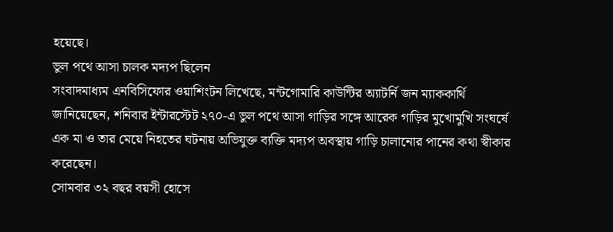হয়েছে।
ভুল পথে আসা চালক মদ্যপ ছিলেন
সংবাদমাধ্যম এনবিসিফোর ওয়াশিংটন লিখেছে, মন্টগোমারি কাউন্টির অ্যাটর্নি জন ম্যাককার্থি জানিয়েছেন, শনিবার ইন্টারস্টেট ২৭০-এ ভুল পথে আসা গাড়ির সঙ্গে আরেক গাড়ির মুখোমুখি সংঘর্ষে এক মা ও তার মেয়ে নিহতের ঘটনায় অভিযুক্ত ব্যক্তি মদ্যপ অবস্থায় গাড়ি চালানোর পানের কথা স্বীকার করেছেন।
সোমবার ৩২ বছর বয়সী হোসে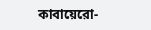কাবায়েরো-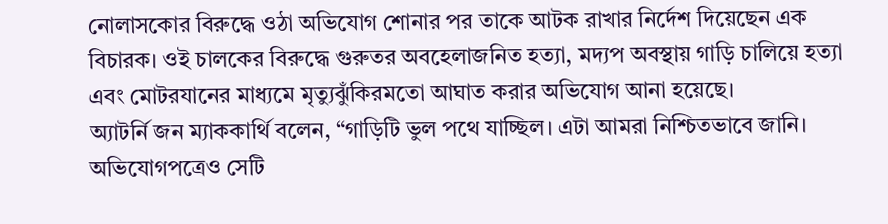নোলাসকোর বিরুদ্ধে ওঠা অভিযোগ শোনার পর তাকে আটক রাখার নির্দেশ দিয়েছেন এক বিচারক। ওই চালকের বিরুদ্ধে গুরুতর অবহেলাজনিত হত্যা, মদ্যপ অবস্থায় গাড়ি চালিয়ে হত্যা এবং মোটরযানের মাধ্যমে মৃত্যুঝুঁকিরমতো আঘাত করার অভিযোগ আনা হয়েছে।
অ্যাটর্নি জন ম্যাককার্থি বলেন, “গাড়িটি ভুল পথে যাচ্ছিল। এটা আমরা নিশ্চিতভাবে জানি। অভিযোগপত্রেও সেটি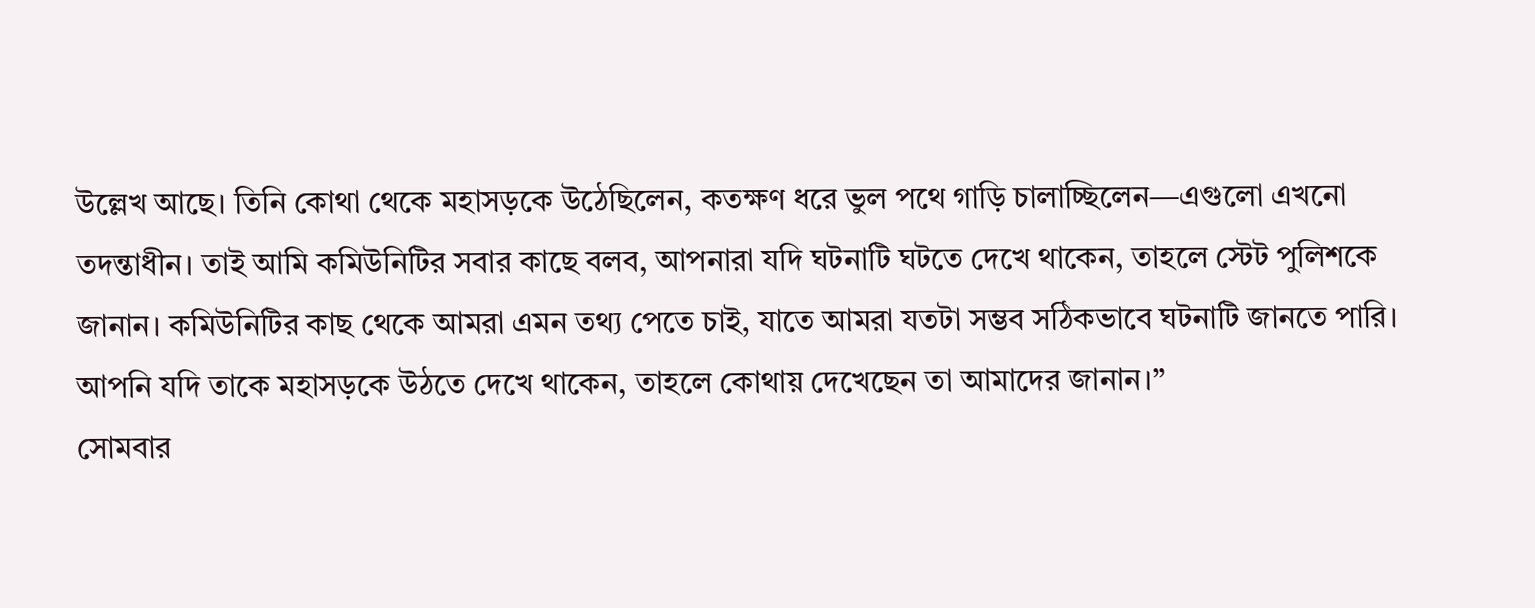উল্লেখ আছে। তিনি কোথা থেকে মহাসড়কে উঠেছিলেন, কতক্ষণ ধরে ভুল পথে গাড়ি চালাচ্ছিলেন—এগুলো এখনো তদন্তাধীন। তাই আমি কমিউনিটির সবার কাছে বলব, আপনারা যদি ঘটনাটি ঘটতে দেখে থাকেন, তাহলে স্টেট পুলিশকে জানান। কমিউনিটির কাছ থেকে আমরা এমন তথ্য পেতে চাই, যাতে আমরা যতটা সম্ভব সঠিকভাবে ঘটনাটি জানতে পারি। আপনি যদি তাকে মহাসড়কে উঠতে দেখে থাকেন, তাহলে কোথায় দেখেছেন তা আমাদের জানান।”
সোমবার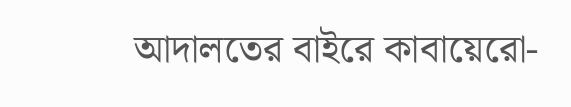আদালতের বাইরে কাবায়েরো-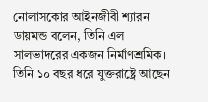নোলাসকোর আইনজীবী শ্যারন ডায়মন্ড বলেন, তিনি এল সালভাদরের একজন নির্মাণশ্রমিক। তিনি ১০ বছর ধরে যুক্তরাষ্ট্রে আছেন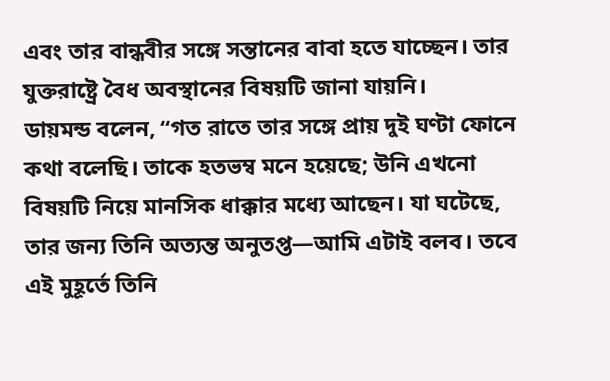এবং তার বান্ধবীর সঙ্গে সন্তানের বাবা হতে যাচ্ছেন। তার যুক্তরাষ্ট্রে বৈধ অবস্থানের বিষয়টি জানা যায়নি।
ডায়মন্ড বলেন, “গত রাতে তার সঙ্গে প্রায় দুই ঘণ্টা ফোনে কথা বলেছি। তাকে হতভম্ব মনে হয়েছে; উনি এখনো বিষয়টি নিয়ে মানসিক ধাক্কার মধ্যে আছেন। যা ঘটেছে, তার জন্য তিনি অত্যন্ত অনুতপ্ত—আমি এটাই বলব। তবে এই মুহূর্তে তিনি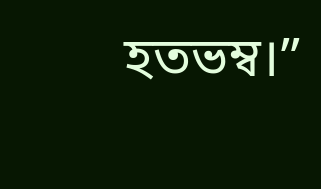হতভম্ব।”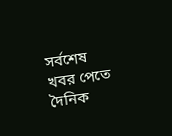সর্বশেষ খবর পেতে দৈনিক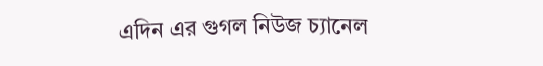এদিন এর গুগল নিউজ চ্যানেল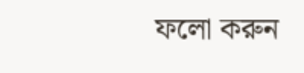ফলো করুন